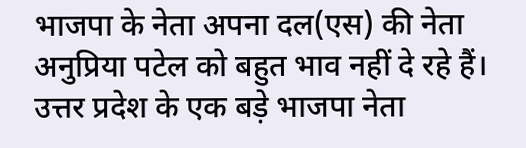भाजपा के नेता अपना दल(एस) की नेता अनुप्रिया पटेल को बहुत भाव नहीं दे रहे हैं। उत्तर प्रदेश के एक बड़े भाजपा नेता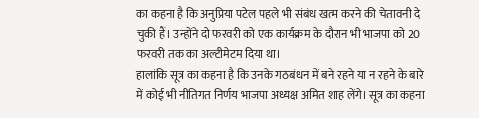का कहना है कि अनुप्रिया पटेल पहले भी संबंध खत्म करने की चेतावनी दे चुकी हैं। उन्होंने दो फरवरी को एक कार्यक्रम के दौरान भी भाजपा को 20 फरवरी तक का अल्टीमेटम दिया था।
हालांकि सूत्र का कहना है कि उनके गठबंधन में बने रहने या न रहने के बारे में कोई भी नीतिगत निर्णय भाजपा अध्यक्ष अमित शाह लेंगे। सूत्र का कहना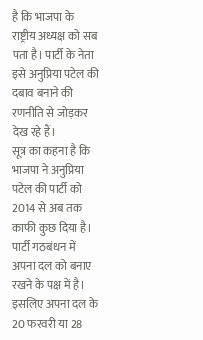है कि भाजपा के राष्ट्रीय अध्यक्ष को सब पता है। पार्टी के नेता इसे अनुप्रिया पटेल की दबाव बनाने की रणनीति से जोड़कर देख रहे हैं।
सूत्र का कहना है कि भाजपा ने अनुप्रिया पटेल की पार्टी को 2014 से अब तक काफी कुछ दिया है। पार्टी गठबंधन में अपना दल को बनाए रखने के पक्ष में है। इसलिए अपना दल के 20 फरवरी या 28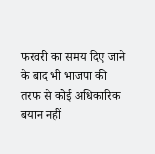फरवरी का समय दिए जाने के बाद भी भाजपा की तरफ से कोई अधिकारिक बयान नहीं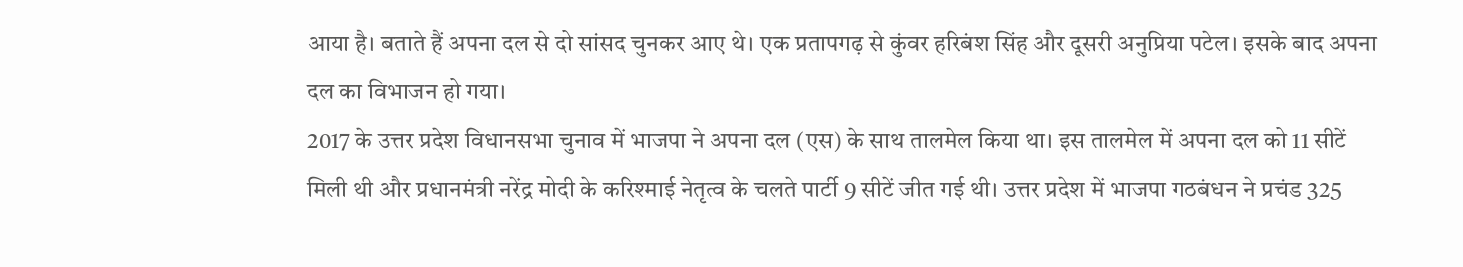आया है। बताते हैं अपना दल से दो सांसद चुनकर आए थे। एक प्रतापगढ़ से कुंवर हरिबंश सिंह और दूसरी अनुप्रिया पटेल। इसके बाद अपना दल का विभाजन हो गया।
2017 के उत्तर प्रदेश विधानसभा चुनाव में भाजपा ने अपना दल (एस) के साथ तालमेल किया था। इस तालमेल में अपना दल को 11 सीटें मिली थी और प्रधानमंत्री नरेंद्र मोदी के करिश्माई नेतृत्व के चलते पार्टी 9 सीटें जीत गई थी। उत्तर प्रदेश में भाजपा गठबंधन ने प्रचंड 325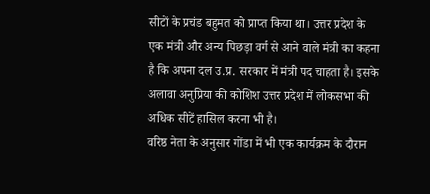सीटों के प्रचंड बहुमत को प्राप्त किया था। उत्तर प्रदेश के एक मंत्री और अन्य पिछड़ा वर्ग से आने वाले मंत्री का कहना है कि अपना दल उ.प्र. सरकार में मंत्री पद चाहता है। इसके अलावा अनुप्रिया की कोशिश उत्तर प्रदेश में लोकसभा की अधिक सीटें हासिल करना भी है।
वरिष्ठ नेता के अनुसार गोंडा में भी एक कार्यक्रम के दौरान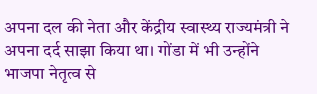अपना दल की नेता और केंद्रीय स्वास्थ्य राज्यमंत्री ने अपना दर्द साझा किया था। गोंडा में भी उन्होंने भाजपा नेतृत्व से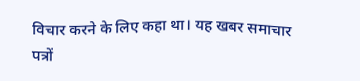विचार करने के लिए कहा था। यह खबर समाचार पत्रों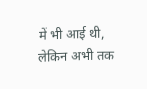में भी आई थी, लेकिन अभी तक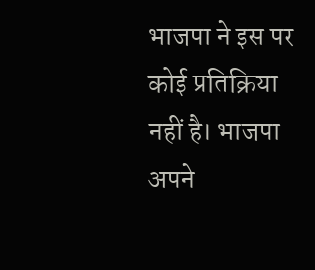भाजपा ने इस पर कोई प्रतिक्रिया नहीं है। भाजपा अपने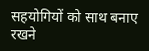सहयोगियों को साथ बनाए रखने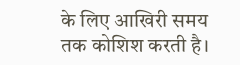के लिए आखिरी समय तक कोशिश करती है।